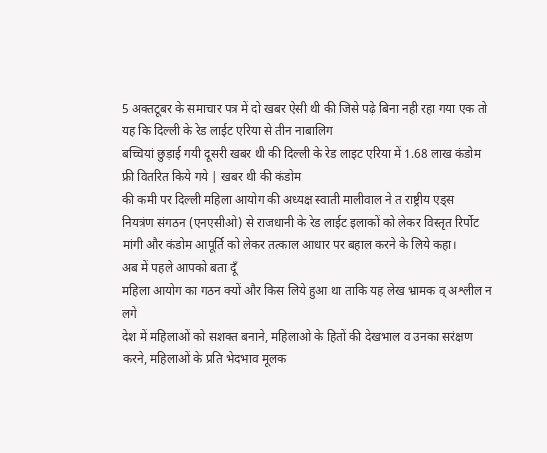5 अक्तटूबर के समाचार पत्र में दो खबर ऐसी थी की जिसे पढ़े बिना नही रहा गया एक तो यह कि दिल्ली के रेड लाईट एरिया से तीन नाबालिग
बच्चियां छुड़ाई गयी दूसरी खबर थी की दिल्ली के रेड लाइट एरिया में 1.68 लाख कंडोम
फ्री वितरित किये गये | खबर थी की कंडोम
की कमी पर दिल्ली महिला आयोग की अध्यक्ष स्वाती मालीवाल ने त राष्ट्रीय एड्स
नियत्रंण संगठन (एनएसीओ) से राजधानी के रेड लाईट इलाकों को लेकर विस्तृत रिर्पोट
मांगी और कंडोम आपूर्ति को लेकर तत्काल आधार पर बहाल करने के लिये कहा।
अब में पहले आपको बता दूँ
महिला आयोग का गठन क्यों और किस लिये हुआ था ताकि यह लेख भ्रामक व् अश्लील न लगे
देश में महिलाओं को सशक्त बनाने, महिलाओ के हितों की देखभाल व उनका सरंक्षण करने, महिलाओं के प्रति भेदभाव मूलक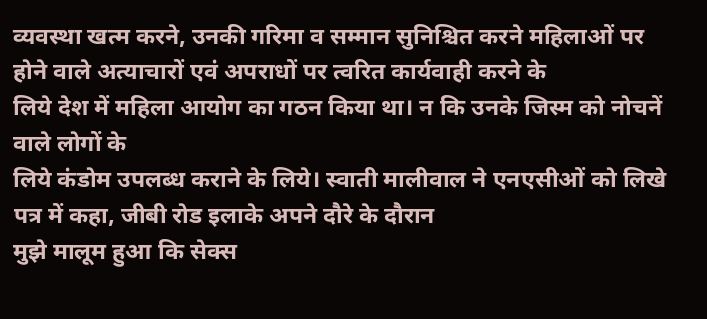व्यवस्था खत्म करने, उनकी गरिमा व सम्मान सुनिश्चित करने महिलाओं पर होने वाले अत्याचारों एवं अपराधों पर त्वरित कार्यवाही करने के
लिये देश में महिला आयोग का गठन किया था। न कि उनके जिस्म को नोचनें वाले लोगों के
लिये कंडोम उपलब्ध कराने के लिये। स्वाती मालीवाल ने एनएसीओं को लिखे पत्र में कहा, जीबी रोड इलाके अपने दौरे के दौरान
मुझे मालूम हुआ कि सेक्स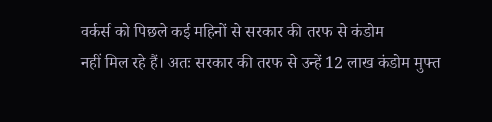वर्कर्स को पिछले कई महिनों से सरकार की तरफ से कंडोम
नहीं मिल रहे हैं। अतः सरकार की तरफ से उन्हें 12 लाख कंडोम मुफ्त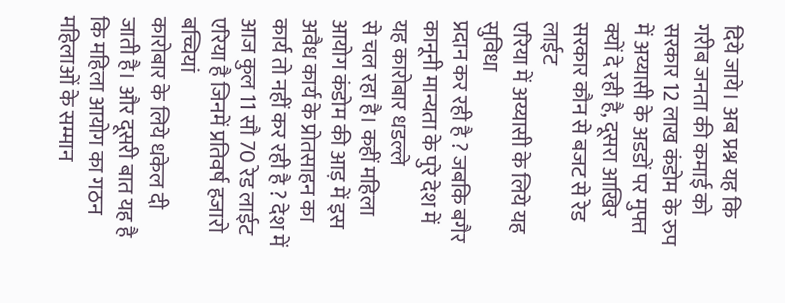दिये जाये। अब प्रश्न यह कि गरीब जनता की कमाई को सरकार 12 लाख कंडोम के रुप में अय्यासी के अडडों पर मुफ्त क्यों दे रही है, दूसरा आखिर सरकार कौन से बजट से रेड लाईट
एरिया में अय्यासी के लिये यह सुविधा
प्रदान कर रही है ? जबकि बगैर कानूनी मान्यता के पुरे देश में यह कारोबार धडल्ले
से चल रहा है। कहीं महिला आयोग कंडोम की आड़ में इस अवैध कार्य के प्रोतसाहन का
कार्य तो नहीं कर रही है ? देश में आज कुल 11 सौ 70 रेड लाईट एरिया है जिनमें प्रतिवर्ष हजारो बच्चियां
कारोबार के लिये धकेल दी जाती है। और दूसरी बात यह है कि महिला आयोग का गठन
महिलाओं के सम्मान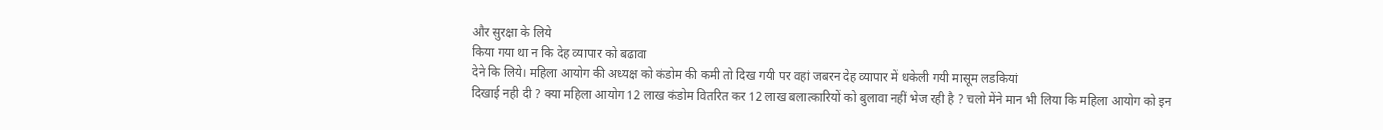और सुरक्षा के लिये
किया गया था न कि देह व्यापार को बढावा
देने कि लिये। महिला आयोग की अध्यक्ष को कंडोम की कमी तो दिख गयी पर वहां जबरन देह व्यापार में धकेली गयी मासूम लडकियां
दिखाई नही दी ? क्या महिला आयोग 12 लाख कंडोम वितरित कर 12 लाख बलात्कारियों को बुलावा नहीं भेज रही है ? चलो मेंने मान भी लिया कि महिला आयोग को इन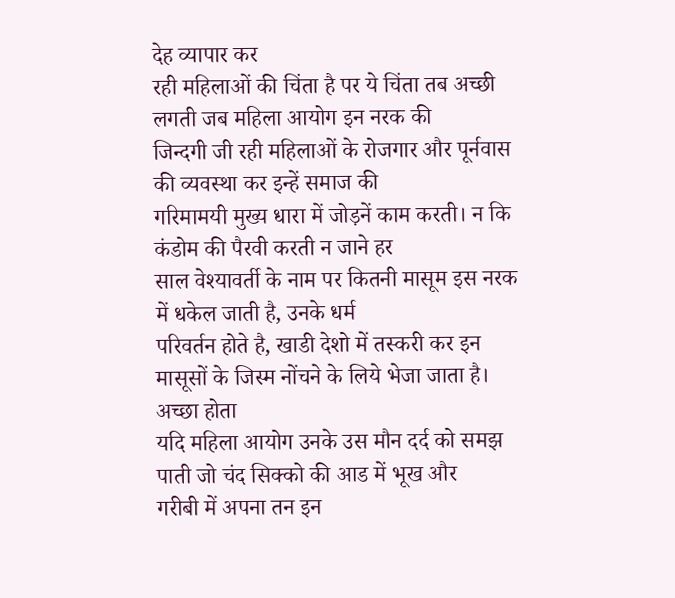देह व्यापार कर
रही महिलाओं की चिंता है पर ये चिंता तब अच्छी लगती जब महिला आयोग इन नरक की
जिन्दगी जी रही महिलाओं के रोजगार और पूर्नवास की व्यवस्था कर इन्हें समाज की
गरिमामयी मुख्य धारा में जोड़नें काम करती। न कि कंडोम की पैरवी करती न जाने हर
साल वेश्यावर्ती के नाम पर कितनी मासूम इस नरक में धकेल जाती है, उनके धर्म
परिवर्तन होते है, खाडी देशो में तस्करी कर इन मासूसों के जिस्म नोंचने के लिये भेजा जाता है। अच्छा होता
यदि महिला आयोग उनके उस मौन दर्द को समझ पाती जो चंद सिक्को की आड में भूख और
गरीबी में अपना तन इन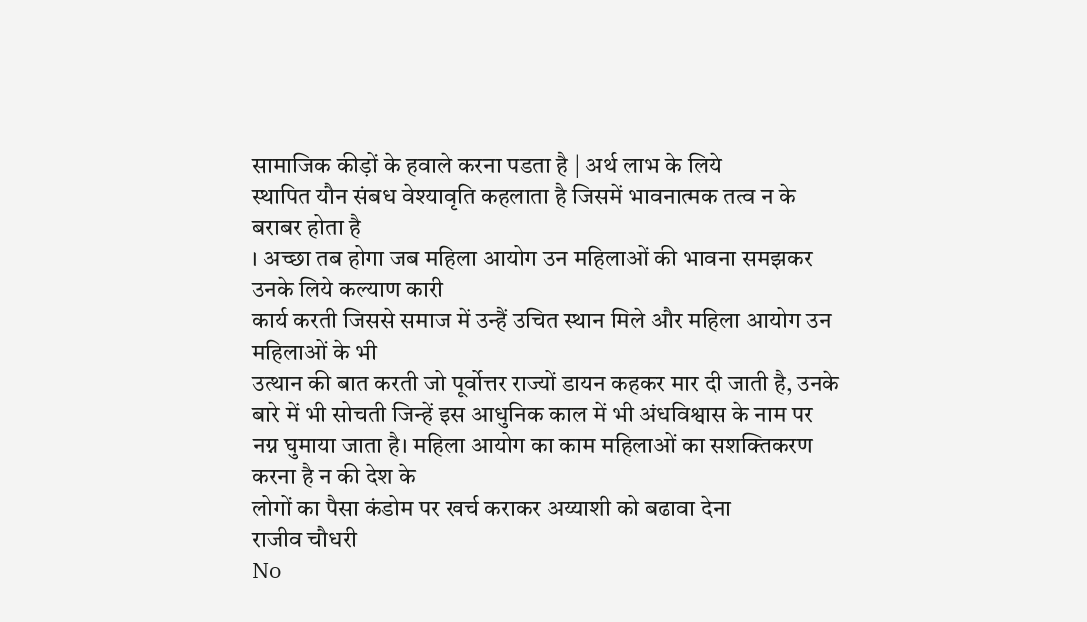सामाजिक कीड़ों के हवाले करना पडता है | अर्थ लाभ के लिये
स्थापित यौन संबध वेश्यावृति कहलाता है जिसमें भावनात्मक तत्व न के बराबर होता है
। अच्छा तब होगा जब महिला आयोग उन महिलाओं की भावना समझकर उनके लिये कल्याण कारी
कार्य करती जिससे समाज में उन्हैं उचित स्थान मिले और महिला आयोग उन महिलाओं के भी
उत्थान की बात करती जो पूर्वोत्तर राज्यों डायन कहकर मार दी जाती है, उनके बारे में भी सोचती जिन्हें इस आधुनिक काल में भी अंधविश्वास के नाम पर
नग्न घुमाया जाता है। महिला आयोग का काम महिलाओं का सशक्तिकरण करना है न की देश के
लोगों का पैसा कंडोम पर खर्च कराकर अय्याशी को बढावा देना
राजीव चौधरी
No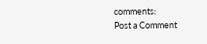comments:
Post a Comment